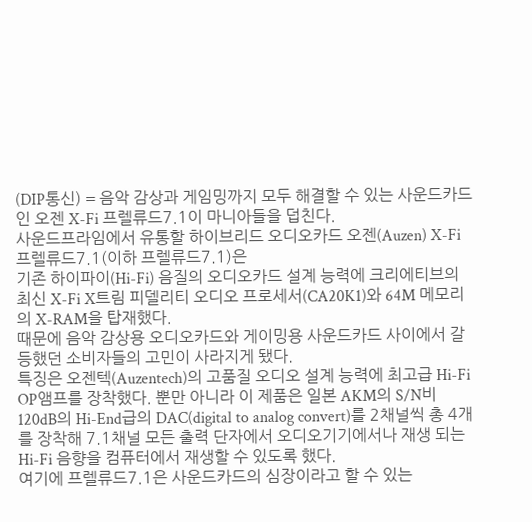(DIP통신) = 음악 감상과 게임밍까지 모두 해결할 수 있는 사운드카드인 오젠 X-Fi 프렐류드7.1이 마니아들을 덥친다.
사운드프라임에서 유통할 하이브리드 오디오카드 오젠(Auzen) X-Fi 프렐류드7.1(이하 프렐류드7.1)은
기존 하이파이(Hi-Fi) 음질의 오디오카드 설계 능력에 크리에티브의 최신 X-Fi X트림 피델리티 오디오 프로세서(CA20K1)와 64M 메모리의 X-RAM을 탑재했다.
때문에 음악 감상용 오디오카드와 게이밍용 사운드카드 사이에서 갈등했던 소비자들의 고민이 사라지게 됐다.
특징은 오젠텍(Auzentech)의 고품질 오디오 설계 능력에 최고급 Hi-Fi OP앰프를 장착했다. 뿐만 아니라 이 제품은 일본 AKM의 S/N비 120dB의 Hi-End급의 DAC(digital to analog convert)를 2채널씩 총 4개를 장착해 7.1채널 모든 출력 단자에서 오디오기기에서나 재생 되는 Hi-Fi 음향을 컴퓨터에서 재생할 수 있도록 했다.
여기에 프렐류드7.1은 사운드카드의 심장이라고 할 수 있는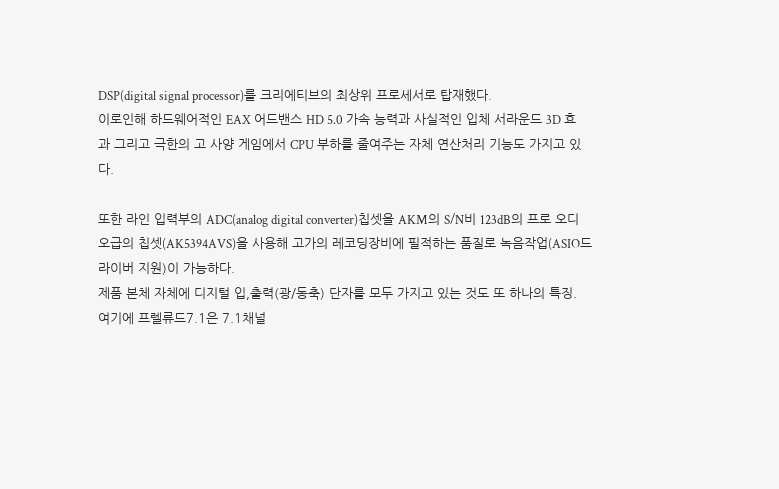DSP(digital signal processor)를 크리에티브의 최상위 프로세서로 탑재했다.
이로인해 하드웨어적인 EAX 어드밴스 HD 5.0 가속 능력과 사실적인 입체 서라운드 3D 효과 그리고 극한의 고 사양 게임에서 CPU 부하를 줄여주는 자체 연산처리 기능도 가지고 있다.

또한 라인 입력부의 ADC(analog digital converter)칩셋을 AKM의 S/N비 123dB의 프로 오디오급의 칩셋(AK5394AVS)을 사용해 고가의 레코딩장비에 필적하는 품질로 녹음작업(ASIO드라이버 지원)이 가능하다.
제품 본체 자체에 디지털 입,출력(광/동축) 단자를 모두 가지고 있는 것도 또 하나의 특징.
여기에 프렐류드7.1은 7.1채널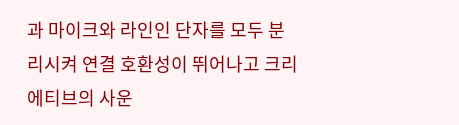과 마이크와 라인인 단자를 모두 분리시켜 연결 호환성이 뛰어나고 크리에티브의 사운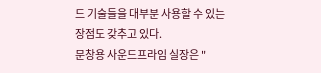드 기술들을 대부분 사용할 수 있는 장점도 갖추고 있다.
문창용 사운드프라임 실장은 "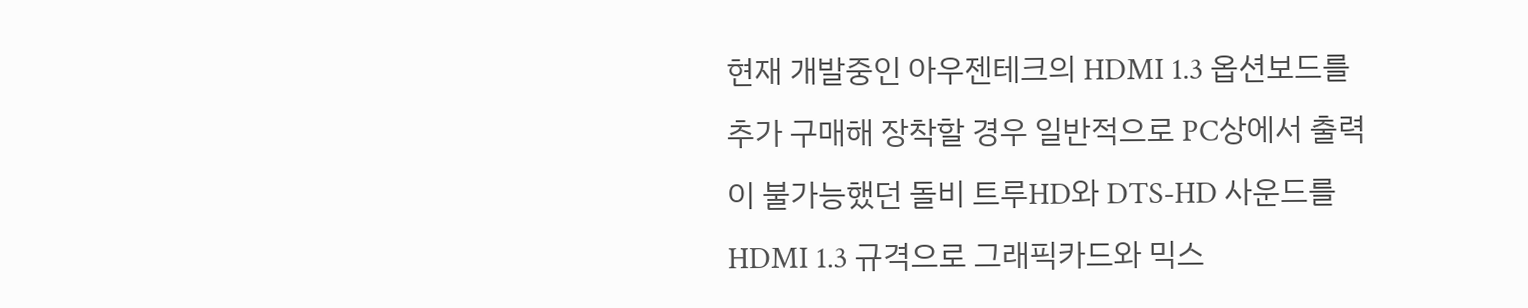현재 개발중인 아우젠테크의 HDMI 1.3 옵션보드를 추가 구매해 장착할 경우 일반적으로 PC상에서 출력이 불가능했던 돌비 트루HD와 DTS-HD 사운드를 HDMI 1.3 규격으로 그래픽카드와 믹스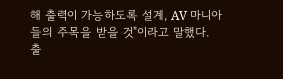해 출력이 가능하도록 설계, AV 마니아들의 주목을 받을 것"이라고 말했다.
출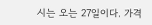시는 오는 27일이다. 가격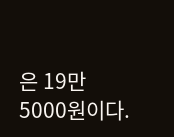은 19만5000원이다.